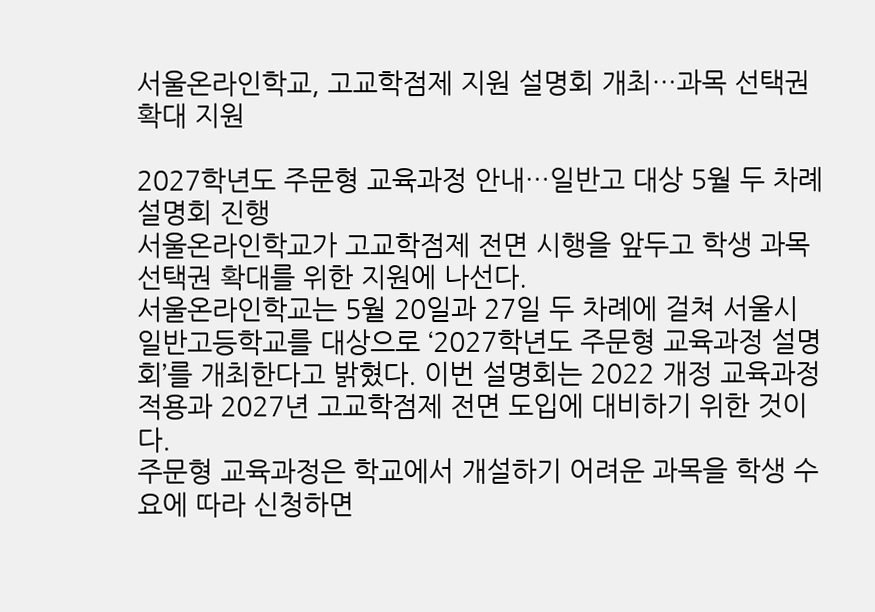서울온라인학교, 고교학점제 지원 설명회 개최…과목 선택권 확대 지원

2027학년도 주문형 교육과정 안내…일반고 대상 5월 두 차례 설명회 진행
서울온라인학교가 고교학점제 전면 시행을 앞두고 학생 과목 선택권 확대를 위한 지원에 나선다.
서울온라인학교는 5월 20일과 27일 두 차례에 걸쳐 서울시 일반고등학교를 대상으로 ‘2027학년도 주문형 교육과정 설명회’를 개최한다고 밝혔다. 이번 설명회는 2022 개정 교육과정 적용과 2027년 고교학점제 전면 도입에 대비하기 위한 것이다.
주문형 교육과정은 학교에서 개설하기 어려운 과목을 학생 수요에 따라 신청하면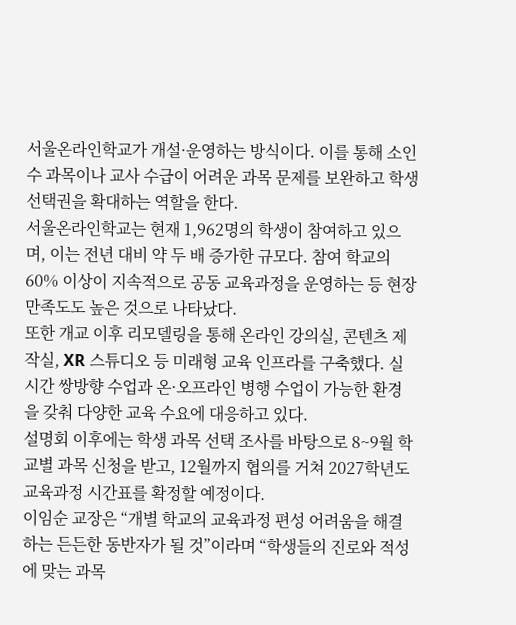서울온라인학교가 개설·운영하는 방식이다. 이를 통해 소인수 과목이나 교사 수급이 어려운 과목 문제를 보완하고 학생 선택권을 확대하는 역할을 한다.
서울온라인학교는 현재 1,962명의 학생이 참여하고 있으며, 이는 전년 대비 약 두 배 증가한 규모다. 참여 학교의 60% 이상이 지속적으로 공동 교육과정을 운영하는 등 현장 만족도도 높은 것으로 나타났다.
또한 개교 이후 리모델링을 통해 온라인 강의실, 콘텐츠 제작실, XR 스튜디오 등 미래형 교육 인프라를 구축했다. 실시간 쌍방향 수업과 온·오프라인 병행 수업이 가능한 환경을 갖춰 다양한 교육 수요에 대응하고 있다.
설명회 이후에는 학생 과목 선택 조사를 바탕으로 8~9월 학교별 과목 신청을 받고, 12월까지 협의를 거쳐 2027학년도 교육과정 시간표를 확정할 예정이다.
이임순 교장은 “개별 학교의 교육과정 편성 어려움을 해결하는 든든한 동반자가 될 것”이라며 “학생들의 진로와 적성에 맞는 과목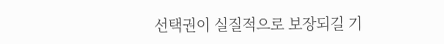선택권이 실질적으로 보장되길 기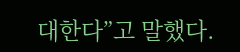대한다”고 말했다.